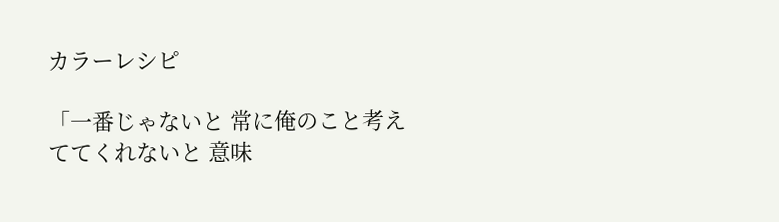カラーレシピ

「一番じゃないと 常に俺のこと考えててくれないと 意味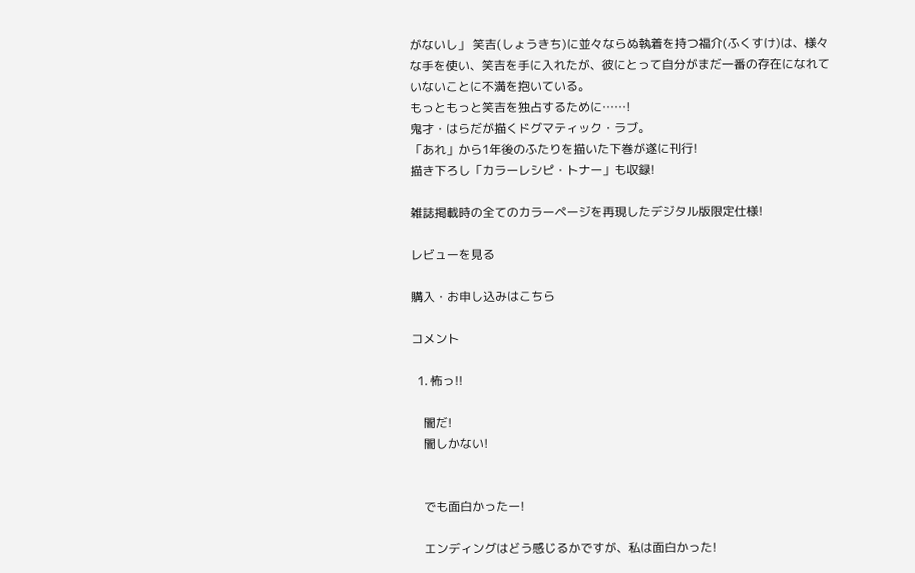がないし」 笑吉(しょうきち)に並々ならぬ執着を持つ福介(ふくすけ)は、様々な手を使い、笑吉を手に入れたが、彼にとって自分がまだ一番の存在になれていないことに不満を抱いている。
もっともっと笑吉を独占するために……!
鬼才・はらだが描くドグマティック・ラブ。
「あれ」から1年後のふたりを描いた下巻が遂に刊行!
描き下ろし「カラーレシピ・トナー」も収録!

雑誌掲載時の全てのカラーページを再現したデジタル版限定仕様!

レビューを見る

購入・お申し込みはこちら

コメント

  1. 怖っ!!

    闇だ!
    闇しかない!


    でも面白かったー!

    エンディングはどう感じるかですが、私は面白かった!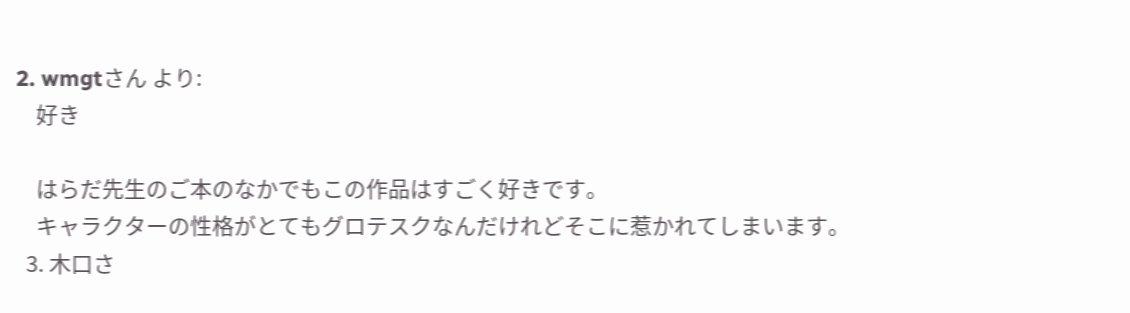2. wmgtさん より:
    好き

    はらだ先生のご本のなかでもこの作品はすごく好きです。
    キャラクターの性格がとてもグロテスクなんだけれどそこに惹かれてしまいます。
  3. 木口さ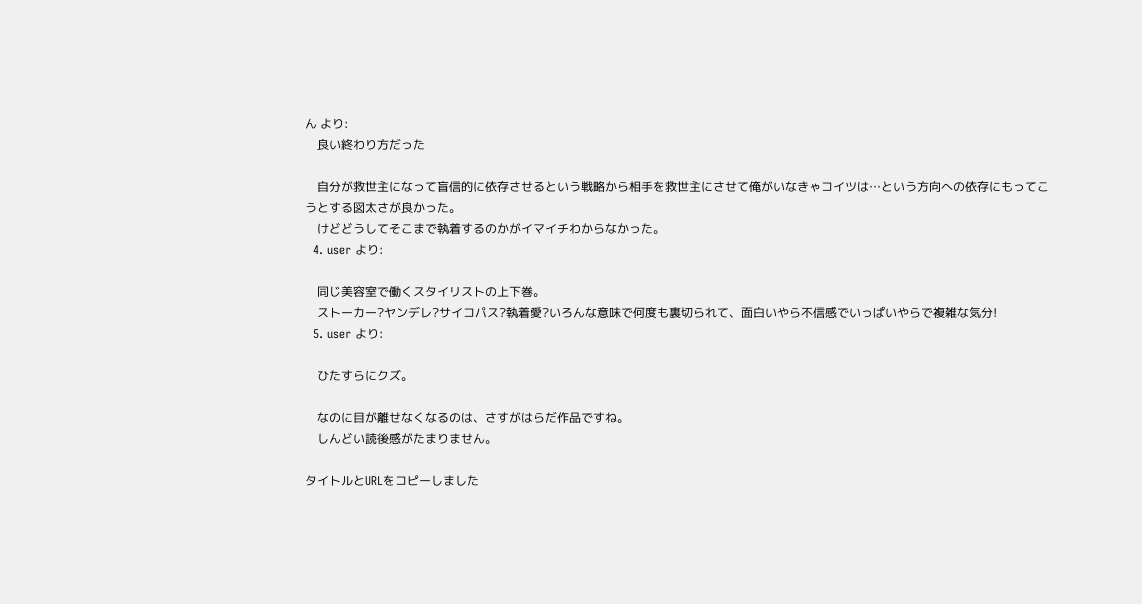ん より:
    良い終わり方だった

    自分が救世主になって盲信的に依存させるという戦略から相手を救世主にさせて俺がいなきゃコイツは…という方向への依存にもってこうとする図太さが良かった。
    けどどうしてそこまで執着するのかがイマイチわからなかった。
  4. user より:

    同じ美容室で働くスタイリストの上下巻。
    ストーカー?ヤンデレ?サイコパス?執着愛?いろんな意味で何度も裏切られて、面白いやら不信感でいっぱいやらで複雑な気分!
  5. user より:

    ひたすらにクズ。

    なのに目が離せなくなるのは、さすがはらだ作品ですね。
    しんどい読後感がたまりません。

タイトルとURLをコピーしました